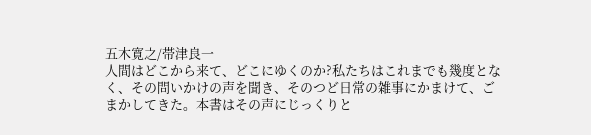五木寛之/帯津良一
人間はどこから来て、どこにゆくのか?私たちはこれまでも幾度となく、その問いかけの声を聞き、そのつど日常の雑事にかまけて、ごまかしてきた。本書はその声にじっくりと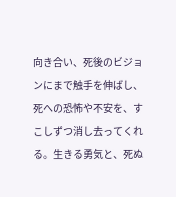向き合い、死後のビジョンにまで触手を伸ばし、死への恐怖や不安を、すこしずつ消し去ってくれる。生きる勇気と、死ぬ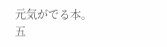元気がでる本。
五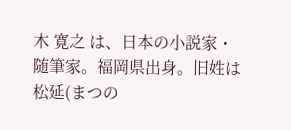木 寛之 は、日本の小説家・随筆家。福岡県出身。旧姓は松延(まつの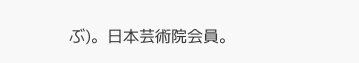ぶ)。日本芸術院会員。